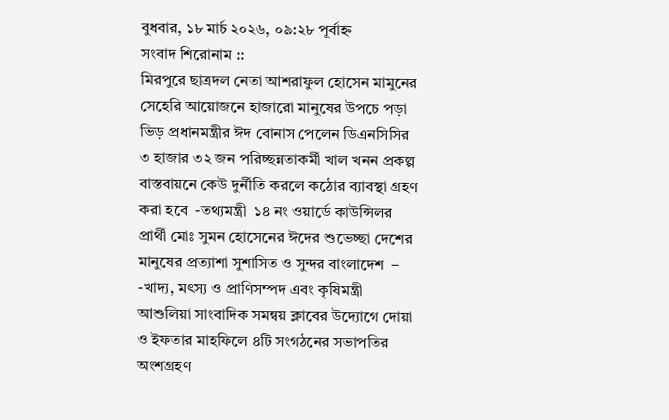বুধবার, ১৮ মার্চ ২০২৬, ০৯:২৮ পূর্বাহ্ন
সংবাদ শিরোনাম ::
মিরপুরে ছাত্রদল নেতা আশরাফুল হোসেন মামুনের সেহেরি আয়োজনে হাজারো মানুষের উপচে পড়া ভিড় প্রধানমন্ত্রীর ঈদ বোনাস পেলেন ডিএনসিসির ৩ হাজার ৩২ জন পরিচ্ছন্নতাকর্মী খাল খনন প্রকল্প বাস্তবায়নে কেউ দুর্নীতি করলে কঠোর ব্যাবস্থা গ্রহণ করা হবে  -তথ্যমন্ত্রী  ১৪ নং ওয়ার্ডে কাউন্সিলর প্রার্থী মোঃ সুমন হোসেনের ঈদের শুভেচ্ছা দেশের মানুষের প্রত্যাশা সুশাসিত ও সুন্দর বাংলাদেশ  – -খাদ্য, মৎস্য ও প্রাণিসম্পদ এবং কৃষিমন্ত্রী                              আশুলিয়া সাংবাদিক সমন্বয় ক্লাবের উদ্যোগে দোয়া ও ইফতার মাহফিলে ৪টি সংগঠনের সভাপতির অংশগ্রহণ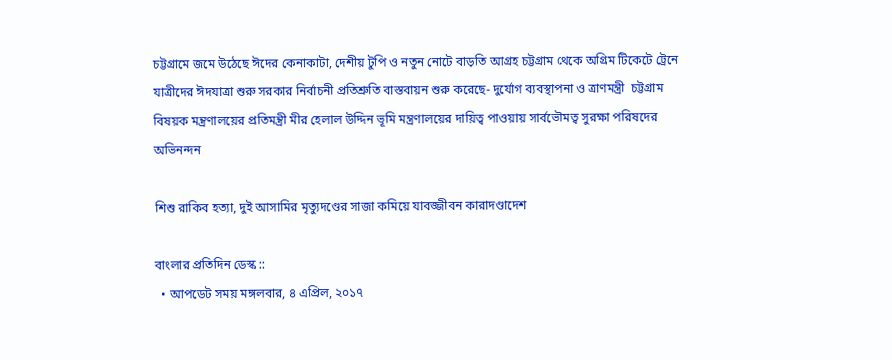চট্টগ্রামে জমে উঠেছে ঈদের কেনাকাটা, দেশীয় টুপি ও নতুন নোটে বাড়তি আগ্রহ চট্টগ্রাম থেকে অগ্রিম টিকেটে ট্রেনে যাত্রীদের ঈদযাত্রা শুরু সরকার নির্বাচনী প্রতিশ্রুতি বাস্তবায়ন শুরু করেছে- দুর্যোগ ব্যবস্থাপনা ও ত্রাণমন্ত্রী  চট্টগ্রাম বিষয়ক মন্ত্রণালয়ের প্রতিমন্ত্রী মীর হেলাল উদ্দিন ভূমি মন্ত্রণালয়ের দায়িত্ব পাওয়ায় সার্বভৌমত্ব সুরক্ষা পরিষদের অভিনন্দন

শিশু রাকিব হত্যা, দুই আসামির মৃত্যুদণ্ডের সাজা কমিয়ে যাবজ্জীবন কারাদণ্ডাদেশ

বাংলার প্রতিদিন ডেস্ক ::
  • আপডেট সময় মঙ্গলবার, ৪ এপ্রিল, ২০১৭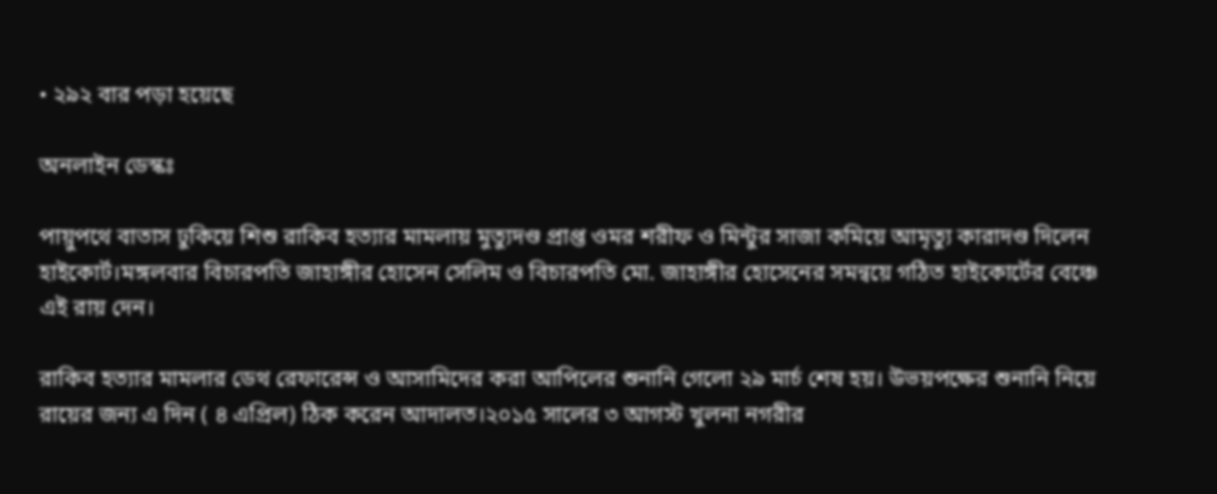• ২৯২ বার পড়া হয়েছে

অনলাইন ডেস্কঃ

পায়ুপথে বাতাস ঢুকিয়ে শিশু রাকিব হত্যার মামলায় মুত্যুদণ্ড প্রাপ্ত ওমর শরীফ ও মিন্টুর সাজা কমিয়ে আমৃত্যু কারাদণ্ড দিলেন হাইকোর্ট।মঙ্গলবার বিচারপতি জাহাঙ্গীর হোসেন সেলিম ও বিচারপতি মো. জাহাঙ্গীর হোসেনের সমন্বয়ে গঠিত হাইকোর্টের বেঞ্চে এই রায় দেন।

রাকিব হত্যার মামলার ডেথ রেফারেন্স ও আসামিদের করা আপিলের শুনানি গেলো ২৯ মার্চ শেষ হয়। উভয়পক্ষের শুনানি নিয়ে রায়ের জন্য এ দিন ( ৪ এপ্রিল) ঠিক করেন আদালত।২০১৫ সালের ৩ আগস্ট খুলনা নগরীর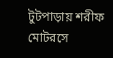টুটপাড়ায় শরীফ মোটরসে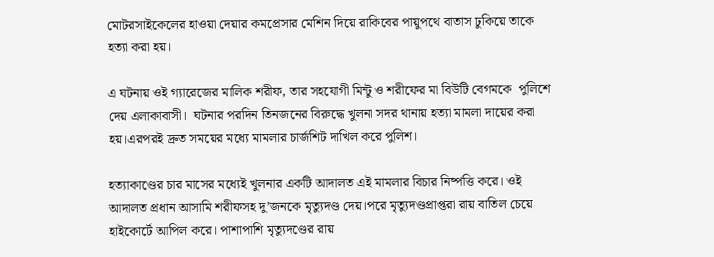মোটরসাইকেলের হাওয়া দেয়ার কমপ্রেসার মেশিন দিয়ে রাকিবের পায়ুপথে বাতাস ঢুকিয়ে তাকে হত্যা করা হয়।

এ ঘটনায় ওই গ্যারেজের মালিক শরীফ, তার সহযোগী মিন্টু ও শরীফের মা বিউটি বেগমকে  পুলিশে দেয় এলাকাবাসী।  ঘটনার পরদিন তিনজনের বিরুদ্ধে খুলনা সদর থানায় হত্যা মামলা দায়ের করা হয়।এরপরই দ্রুত সময়ের মধ্যে মামলার চার্জশিট দাখিল করে পুলিশ।

হত্যাকাণ্ডের চার মাসের মধ্যেই খুলনার একটি আদালত এই মামলার বিচার নিষ্পত্তি করে। ওই আদালত প্রধান আসামি শরীফসহ দু’জনকে মৃত্যুদণ্ড দেয়।পরে মৃত্যুদণ্ডপ্রাপ্তরা রায় বাতিল চেয়ে হাইকোর্টে আপিল করে। পাশাপাশি মৃত্যুদণ্ডের রায়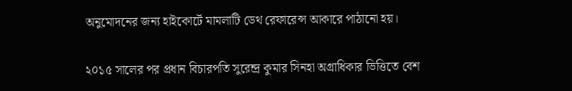অনুমোদনের জন্য হাইকোর্টে মামলাটি ডেথ রেফারেন্স আকারে পাঠানো হয়।

২০১৫ সালের পর প্রধান বিচারপতি সুরেন্দ্র কুমার সিনহা অগ্রাধিকার ভিত্তিতে বেশ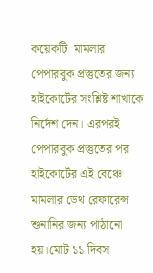কয়েকটি  মামলার পেপারবুক প্রস্তুতের জন্য হাইকোর্টের সংশ্লিষ্ট শাখাকে নির্দেশ দেন। এরপরই পেপারবুক প্রস্তুতের পর হাইকোর্টের এই বেঞ্চে মামলার ডেথ রেফারেন্স শুনানির জন্য পাঠানো হয়।মোট ১১ দিবস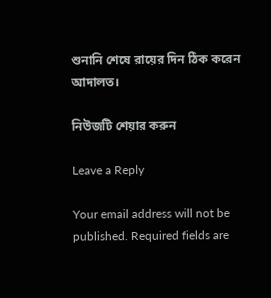শুনানি শেষে রায়ের দিন ঠিক করেন আদালত।

নিউজটি শেয়ার করুন

Leave a Reply

Your email address will not be published. Required fields are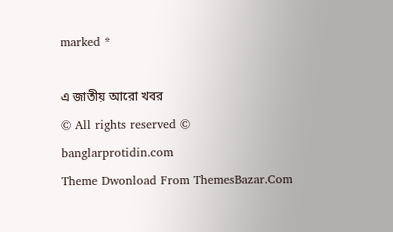marked *

এ জাতীয় আরো খবর
© All rights reserved © banglarprotidin.com
Theme Dwonload From ThemesBazar.Com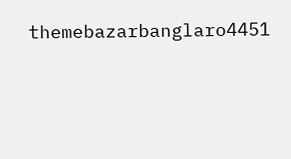themebazarbanglaro4451